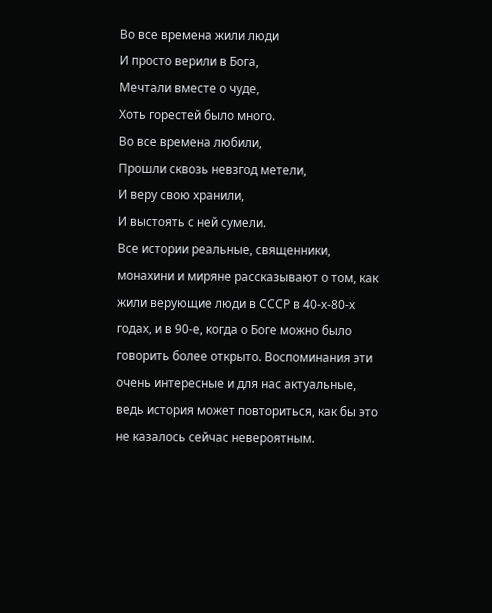Во все времена жили люди
И просто верили в Бога,
Мечтали вместе о чуде,
Хоть горестей было много.
Во все времена любили,
Прошли сквозь невзгод метели,
И веру свою хранили,
И выстоять с ней сумели.
Все истории реальные, священники, монахини и миряне рассказывают о том, как жили верующие люди в СССР в 40-х-80-х годах, и в 90-е, когда о Боге можно было говорить более открыто. Воспоминания эти очень интересные и для нас актуальные, ведь история может повториться, как бы это не казалось сейчас невероятным.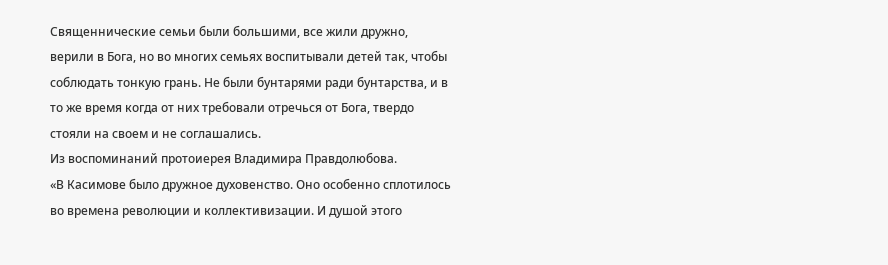Священнические семьи были большими, все жили дружно, верили в Бога, но во многих семьях воспитывали детей так, чтобы соблюдать тонкую грань. Не были бунтарями ради бунтарства, и в то же время когда от них требовали отречься от Бога, твердо стояли на своем и не соглашались.
Из воспоминаний протоиерея Владимира Правдолюбова.
«В Касимове было дружное духовенство. Оно особенно сплотилось во времена революции и коллективизации. И душой этого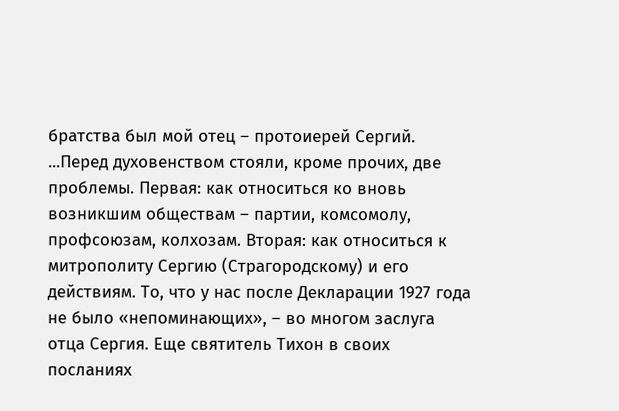братства был мой отец – протоиерей Сергий.
...Перед духовенством стояли, кроме прочих, две проблемы. Первая: как относиться ко вновь возникшим обществам – партии, комсомолу, профсоюзам, колхозам. Вторая: как относиться к митрополиту Сергию (Страгородскому) и его действиям. То, что у нас после Декларации 1927 года не было «непоминающих», – во многом заслуга отца Сергия. Еще святитель Тихон в своих посланиях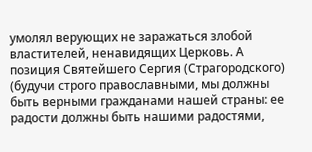умолял верующих не заражаться злобой властителей, ненавидящих Церковь. А позиция Святейшего Сергия (Страгородского) (будучи строго православными, мы должны быть верными гражданами нашей страны: ее радости должны быть нашими радостями,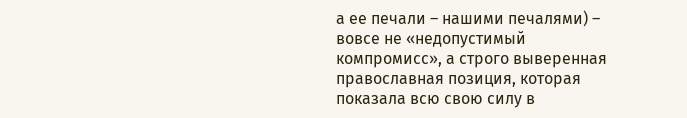а ее печали – нашими печалями) – вовсе не «недопустимый компромисс», а строго выверенная православная позиция, которая показала всю свою силу в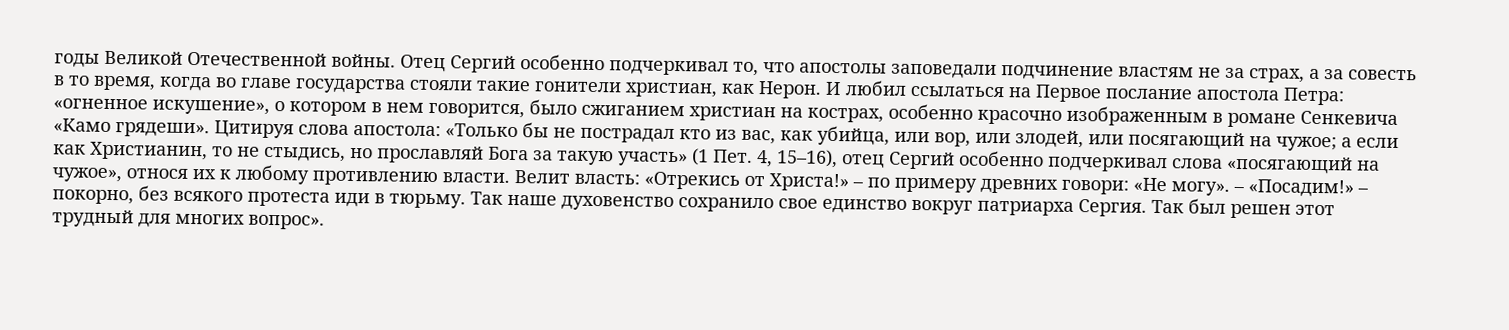годы Великой Отечественной войны. Отец Сергий особенно подчеркивал то, что апостолы заповедали подчинение властям не за страх, а за совесть в то время, когда во главе государства стояли такие гонители христиан, как Нерон. И любил ссылаться на Первое послание апостола Петра: «огненное искушение», о котором в нем говорится, было сжиганием христиан на кострах, особенно красочно изображенным в романе Сенкевича «Камо грядеши». Цитируя слова апостола: «Только бы не пострадал кто из вас, как убийца, или вор, или злодей, или посягающий на чужое; а если как Христианин, то не стыдись, но прославляй Бога за такую участь» (1 Пет. 4, 15–16), отец Сергий особенно подчеркивал слова «посягающий на чужое», относя их к любому противлению власти. Велит власть: «Отрекись от Христа!» – по примеру древних говори: «Не могу». – «Посадим!» – покорно, без всякого протеста иди в тюрьму. Так наше духовенство сохранило свое единство вокруг патриарха Сергия. Так был решен этот трудный для многих вопрос».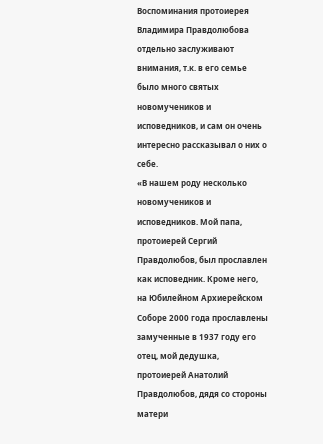Воспоминания протоиерея Владимира Правдолюбова отдельно заслуживают внимания, т.к. в его семье было много святых новомучеников и исповедников, и сам он очень интересно рассказывал о них о себе.
«В нашем роду несколько новомучеников и исповедников. Мой папа, протоиерей Сергий Правдолюбов, был прославлен как исповедник. Кроме него, на Юбилейном Архиерейском Соборе 2000 года прославлены замученные в 1937 году его отец, мой дедушка, протоиерей Анатолий Правдолюбов, дядя со стороны матери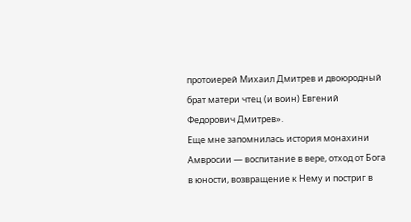протоиерей Михаил Дмитрев и двоюродный брат матери чтец (и воин) Евгений Федорович Дмитрев».
Еще мне запомнилась история монахини Амвросии — воспитание в вере, отход от Бога в юности, возвращение к Нему и постриг в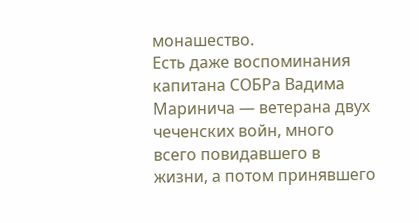монашество.
Есть даже воспоминания капитана СОБРа Вадима Маринича — ветерана двух чеченских войн, много всего повидавшего в жизни, а потом принявшего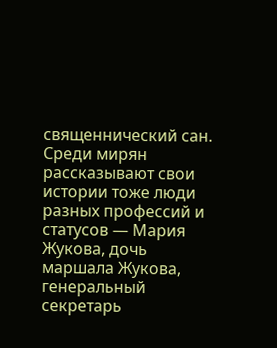священнический сан.
Среди мирян рассказывают свои истории тоже люди разных профессий и статусов — Мария Жукова, дочь маршала Жукова, генеральный секретарь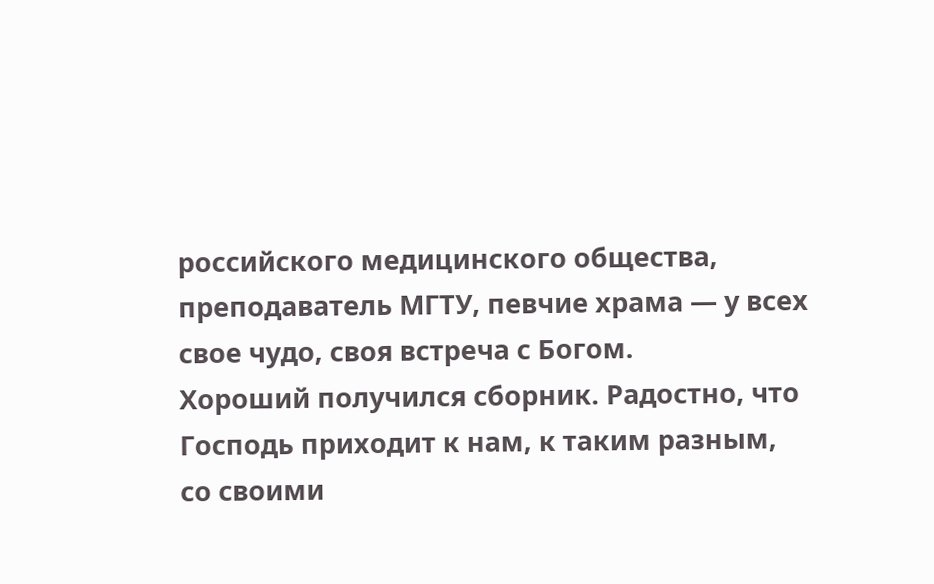российского медицинского общества, преподаватель МГТУ, певчие храма — у всех свое чудо, своя встреча с Богом.
Хороший получился сборник. Радостно, что Господь приходит к нам, к таким разным, со своими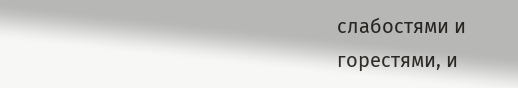слабостями и горестями, и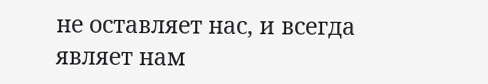не оставляет нас, и всегда являет нам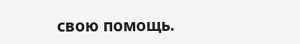свою помощь.